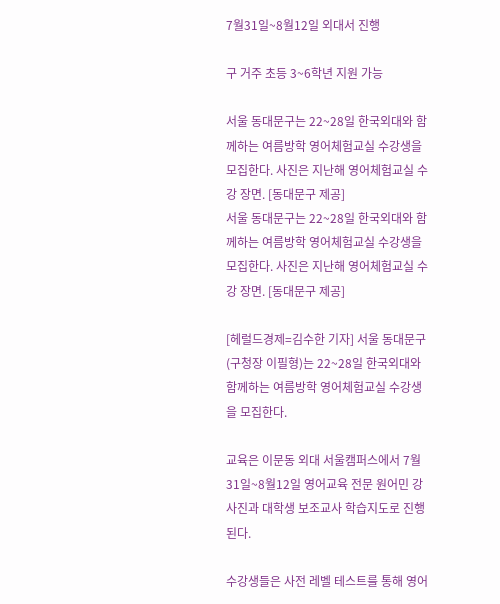7월31일~8월12일 외대서 진행

구 거주 초등 3~6학년 지원 가능

서울 동대문구는 22~28일 한국외대와 함께하는 여름방학 영어체험교실 수강생을 모집한다. 사진은 지난해 영어체험교실 수강 장면. [동대문구 제공]
서울 동대문구는 22~28일 한국외대와 함께하는 여름방학 영어체험교실 수강생을 모집한다. 사진은 지난해 영어체험교실 수강 장면. [동대문구 제공]

[헤럴드경제=김수한 기자] 서울 동대문구(구청장 이필형)는 22~28일 한국외대와 함께하는 여름방학 영어체험교실 수강생을 모집한다.

교육은 이문동 외대 서울캠퍼스에서 7월31일~8월12일 영어교육 전문 원어민 강사진과 대학생 보조교사 학습지도로 진행된다.

수강생들은 사전 레벨 테스트를 통해 영어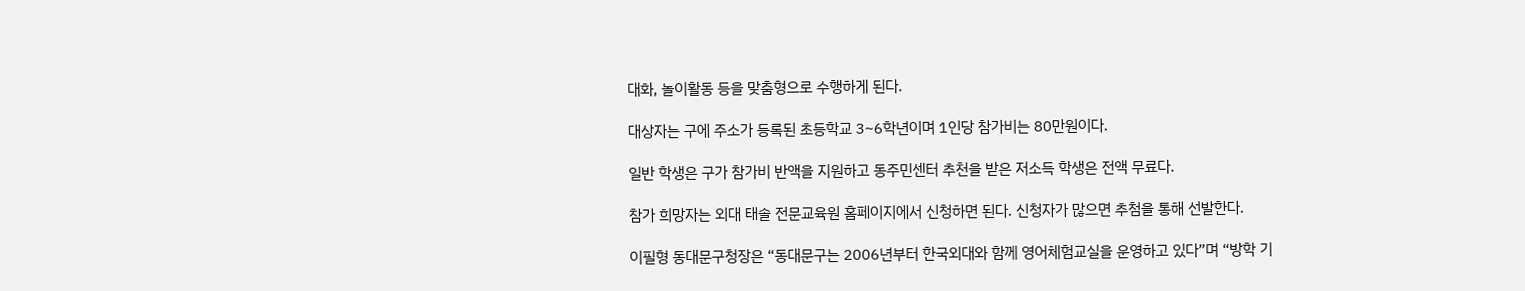대화, 놀이활동 등을 맞춤형으로 수행하게 된다.

대상자는 구에 주소가 등록된 초등학교 3~6학년이며 1인당 참가비는 80만원이다.

일반 학생은 구가 참가비 반액을 지원하고 동주민센터 추천을 받은 저소득 학생은 전액 무료다.

참가 희망자는 외대 태솔 전문교육원 홈페이지에서 신청하면 된다. 신청자가 많으면 추첨을 통해 선발한다.

이필형 동대문구청장은 “동대문구는 2006년부터 한국외대와 함께 영어체험교실을 운영하고 있다”며 “방학 기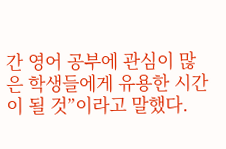간 영어 공부에 관심이 많은 학생들에게 유용한 시간이 될 것”이라고 말했다.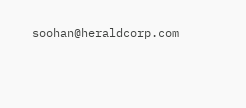soohan@heraldcorp.com